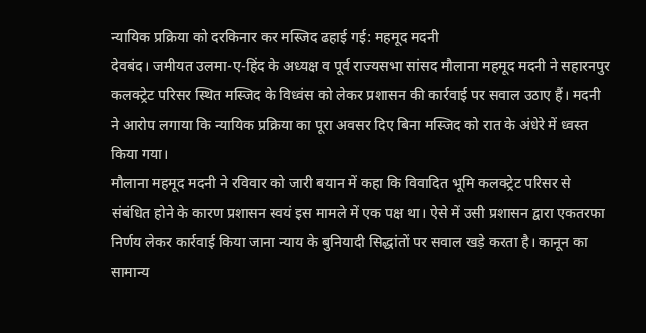न्यायिक प्रक्रिया को दरकिनार कर मस्जिद ढहाई गई: महमूद मदनी
देवबंद। जमीयत उलमा-ए-हिंद के अध्यक्ष व पूर्व राज्यसभा सांसद मौलाना महमूद मदनी ने सहारनपुर कलक्ट्रेट परिसर स्थित मस्जिद के विध्वंस को लेकर प्रशासन की कार्रवाई पर सवाल उठाए हैं। मदनी ने आरोप लगाया कि न्यायिक प्रक्रिया का पूरा अवसर दिए बिना मस्जिद को रात के अंधेरे में ध्वस्त किया गया।
मौलाना महमूद मदनी ने रविवार को जारी बयान में कहा कि विवादित भूमि कलक्ट्रेट परिसर से संबंधित होने के कारण प्रशासन स्वयं इस मामले में एक पक्ष था। ऐसे में उसी प्रशासन द्वारा एकतरफा निर्णय लेकर कार्रवाई किया जाना न्याय के बुनियादी सिद्धांतों पर सवाल खड़े करता है। कानून का सामान्य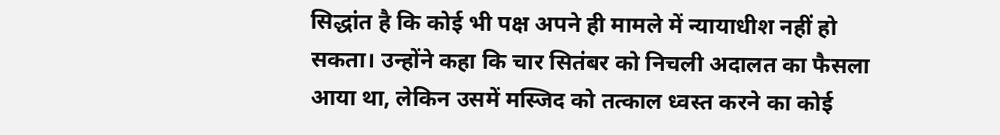सिद्धांत है कि कोई भी पक्ष अपने ही मामले में न्यायाधीश नहीं हो सकता। उन्होंने कहा कि चार सितंबर को निचली अदालत का फैसला आया था, लेकिन उसमें मस्जिद को तत्काल ध्वस्त करने का कोई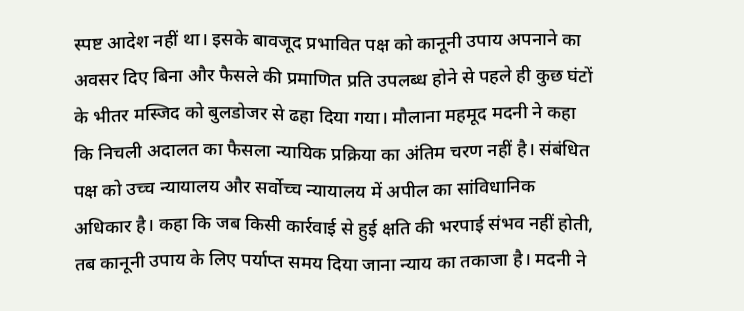स्पष्ट आदेश नहीं था। इसके बावजूद प्रभावित पक्ष को कानूनी उपाय अपनाने का अवसर दिए बिना और फैसले की प्रमाणित प्रति उपलब्ध होने से पहले ही कुछ घंटों के भीतर मस्जिद को बुलडोजर से ढहा दिया गया। मौलाना महमूद मदनी ने कहा कि निचली अदालत का फैसला न्यायिक प्रक्रिया का अंतिम चरण नहीं है। संबंधित पक्ष को उच्च न्यायालय और सर्वोच्च न्यायालय में अपील का सांविधानिक अधिकार है। कहा कि जब किसी कार्रवाई से हुई क्षति की भरपाई संभव नहीं होती, तब कानूनी उपाय के लिए पर्याप्त समय दिया जाना न्याय का तकाजा है। मदनी ने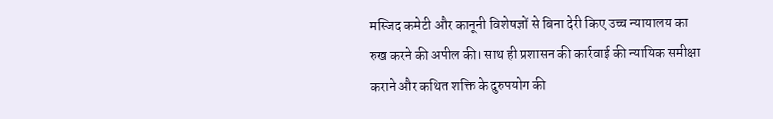मस्जिद कमेटी और कानूनी विशेषज्ञों से बिना देरी किए उच्च न्यायालय का रुख करने की अपील की। साथ ही प्रशासन की कार्रवाई की न्यायिक समीक्षा कराने और कथित शक्ति के दुरुपयोग की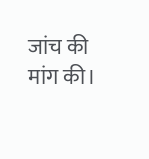जांच की मांग की।